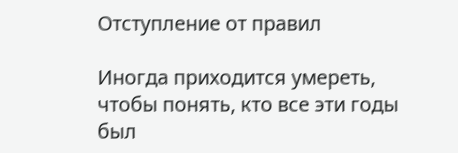Отступление от правил

Иногда приходится умереть, чтобы понять, кто все эти годы был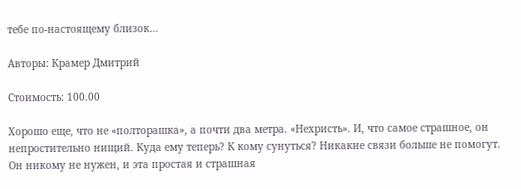тебе по-настоящему близок…

Авторы: Крамер Дмитрий

Стоимость: 100.00

Хорошо еще, что не «полторашка», а почти два метра. «Нехристь». И, что самое страшное, он непростительно нищий. Куда ему теперь? К кому сунуться? Никакие связи больше не помогут. Он никому не нужен, и эта простая и страшная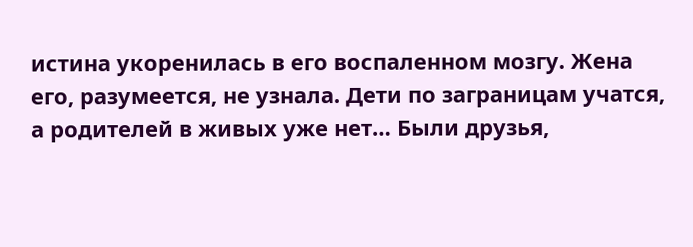истина укоренилась в его воспаленном мозгу. Жена его, разумеется, не узнала. Дети по заграницам учатся, а родителей в живых уже нет… Были друзья,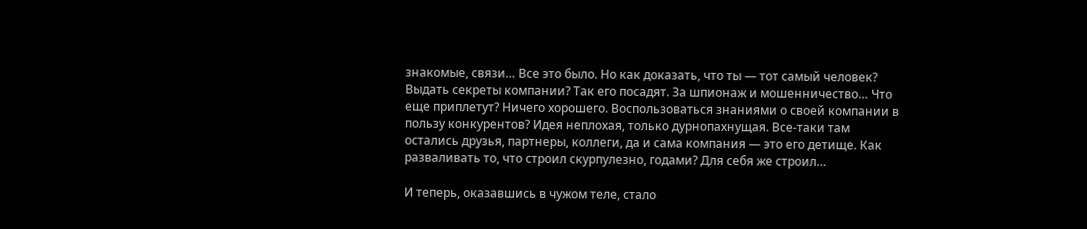знакомые, связи… Все это было. Но как доказать, что ты — тот самый человек? Выдать секреты компании? Так его посадят. За шпионаж и мошенничество… Что еще приплетут? Ничего хорошего. Воспользоваться знаниями о своей компании в пользу конкурентов? Идея неплохая, только дурнопахнущая. Все-таки там остались друзья, партнеры, коллеги, да и сама компания — это его детище. Как разваливать то, что строил скурпулезно, годами? Для себя же строил…

И теперь, оказавшись в чужом теле, стало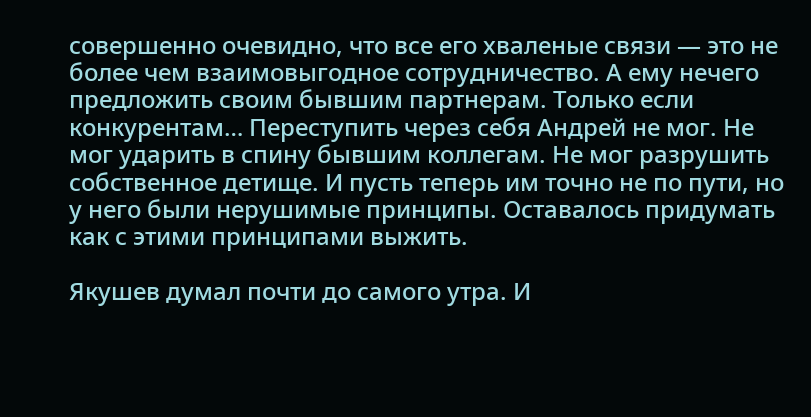совершенно очевидно, что все его хваленые связи — это не более чем взаимовыгодное сотрудничество. А ему нечего предложить своим бывшим партнерам. Только если конкурентам… Переступить через себя Андрей не мог. Не мог ударить в спину бывшим коллегам. Не мог разрушить собственное детище. И пусть теперь им точно не по пути, но у него были нерушимые принципы. Оставалось придумать как с этими принципами выжить.

Якушев думал почти до самого утра. И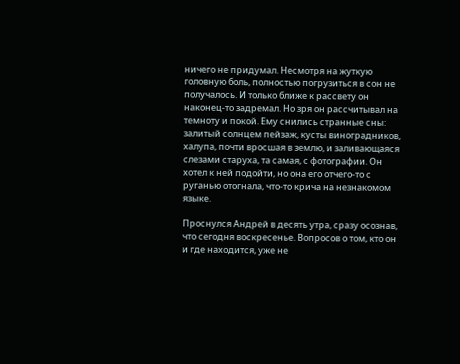ничего не придумал. Несмотря на жуткую головную боль, полностью погрузиться в сон не получалось. И только ближе к рассвету он наконец-то задремал. Но зря он рассчитывал на темноту и покой. Ему снились странные сны: залитый солнцем пейзаж, кусты виноградников, халупа, почти вросшая в землю, и заливающаяся слезами старуха, та самая, с фотографии. Он хотел к ней подойти, но она его отчего-то с руганью отогнала, что-то крича на незнакомом языке.

Проснулся Андрей в десять утра, сразу осознав, что сегодня воскресенье. Вопросов о том, кто он и где находится, уже не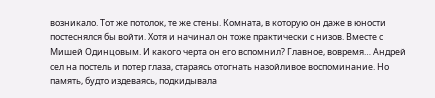возникало. Тот же потолок, те же стены. Комната, в которую он даже в юности постеснялся бы войти. Хотя и начинал он тоже практически с низов. Вместе с Мишей Одинцовым. И какого черта он его вспомнил? Главное, вовремя… Андрей сел на постель и потер глаза, стараясь отогнать назойливое воспоминание. Но память, будто издеваясь, подкидывала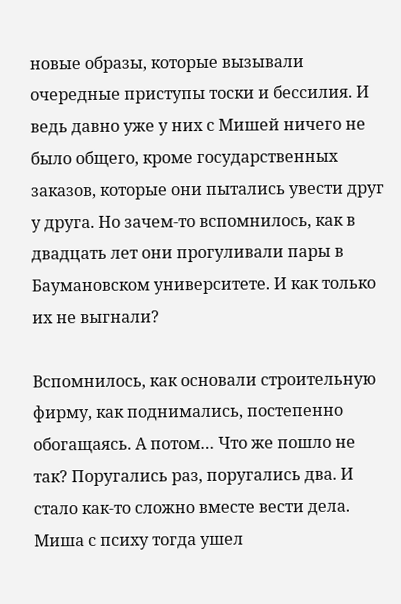новые образы, которые вызывали очередные приступы тоски и бессилия. И ведь давно уже у них с Мишей ничего не было общего, кроме государственных заказов, которые они пытались увести друг у друга. Но зачем-то вспомнилось, как в двадцать лет они прогуливали пары в Баумановском университете. И как только их не выгнали?

Вспомнилось, как основали строительную фирму, как поднимались, постепенно обогащаясь. А потом… Что же пошло не так? Поругались раз, поругались два. И стало как-то сложно вместе вести дела. Миша с психу тогда ушел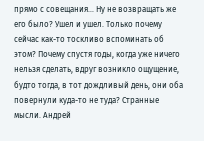прямо с совещания… Ну не возвращать же его было? Ушел и ушел. Только почему сейчас как-то тоскливо вспоминать об этом? Почему спустя годы, когда уже ничего нельзя сделать, вдруг возникло ощущение, будто тогда, в тот дождливый день, они оба повернули куда-то не туда? Странные мысли. Андрей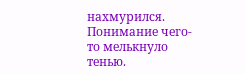нахмурился. Понимание чего-то мелькнуло тенью.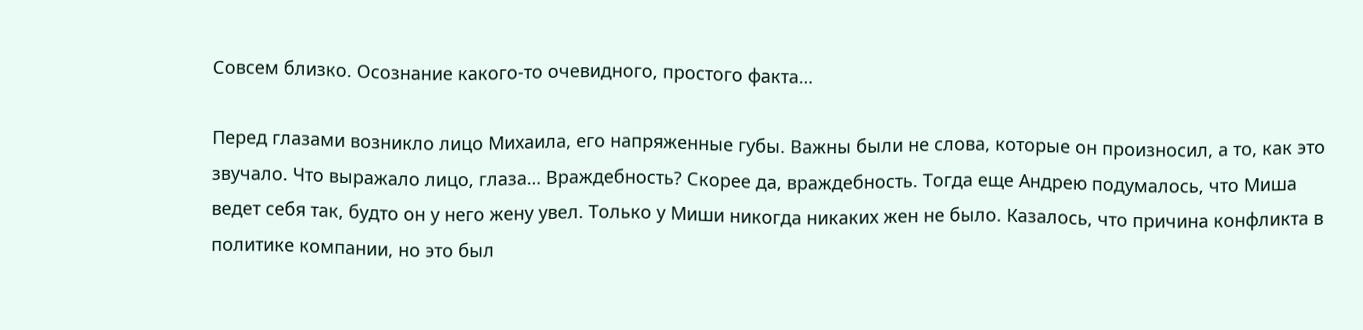Совсем близко. Осознание какого-то очевидного, простого факта…

Перед глазами возникло лицо Михаила, его напряженные губы. Важны были не слова, которые он произносил, а то, как это звучало. Что выражало лицо, глаза… Враждебность? Скорее да, враждебность. Тогда еще Андрею подумалось, что Миша ведет себя так, будто он у него жену увел. Только у Миши никогда никаких жен не было. Казалось, что причина конфликта в политике компании, но это был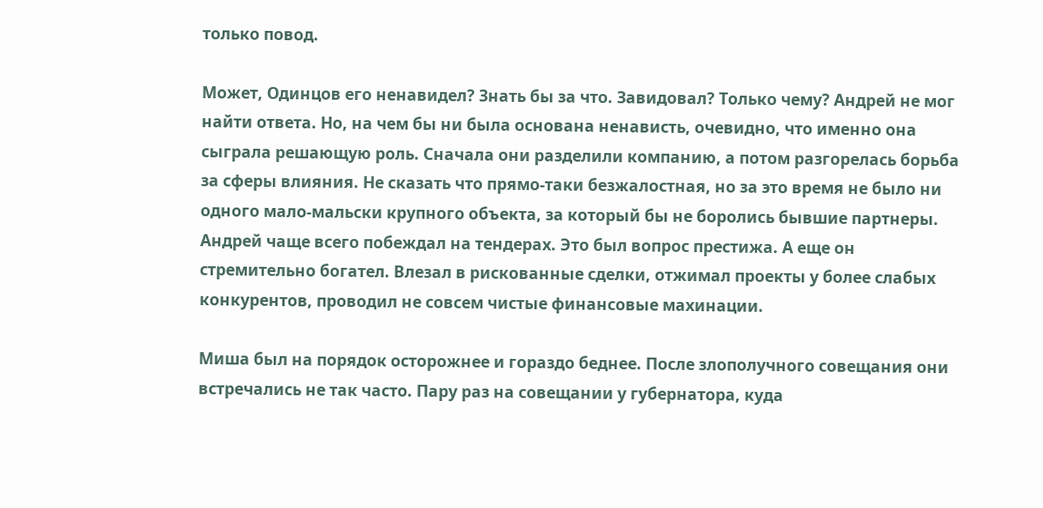только повод.

Может, Одинцов его ненавидел? Знать бы за что. Завидовал? Только чему? Андрей не мог найти ответа. Но, на чем бы ни была основана ненависть, очевидно, что именно она сыграла решающую роль. Сначала они разделили компанию, а потом разгорелась борьба за сферы влияния. Не сказать что прямо-таки безжалостная, но за это время не было ни одного мало-мальски крупного объекта, за который бы не боролись бывшие партнеры.
Андрей чаще всего побеждал на тендерах. Это был вопрос престижа. А еще он стремительно богател. Влезал в рискованные сделки, отжимал проекты у более слабых конкурентов, проводил не совсем чистые финансовые махинации.

Миша был на порядок осторожнее и гораздо беднее. После злополучного совещания они встречались не так часто. Пару раз на совещании у губернатора, куда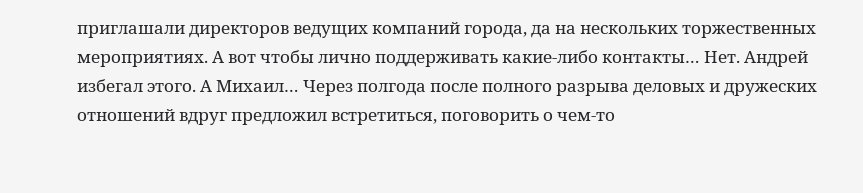приглашали директоров ведущих компаний города, да на нескольких торжественных мероприятиях. А вот чтобы лично поддерживать какие-либо контакты… Нет. Андрей избегал этого. А Михаил… Через полгода после полного разрыва деловых и дружеских отношений вдруг предложил встретиться, поговорить о чем-то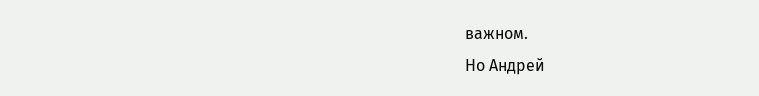важном.
Но Андрей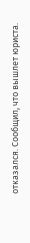отказался. Сообщил, что вышлет юриста.